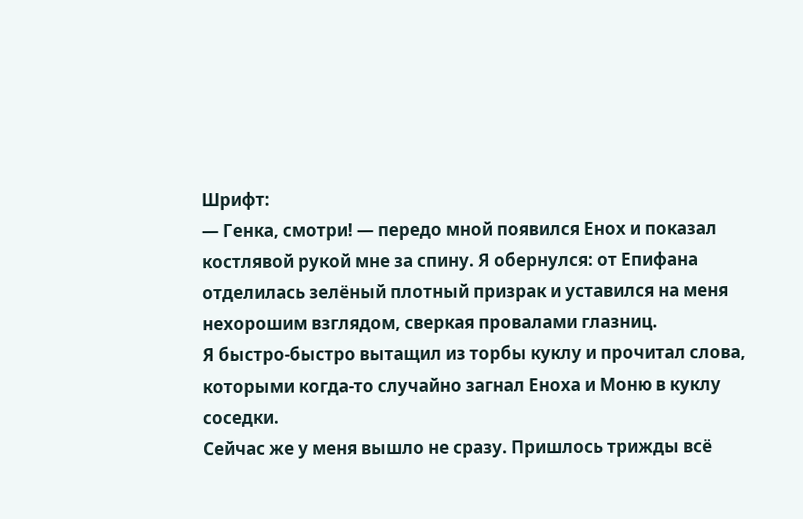Шрифт:
— Генка, смотри! — передо мной появился Енох и показал костлявой рукой мне за спину. Я обернулся: от Епифана отделилась зелёный плотный призрак и уставился на меня нехорошим взглядом, сверкая провалами глазниц.
Я быстро-быстро вытащил из торбы куклу и прочитал слова, которыми когда-то случайно загнал Еноха и Моню в куклу соседки.
Сейчас же у меня вышло не сразу. Пришлось трижды всё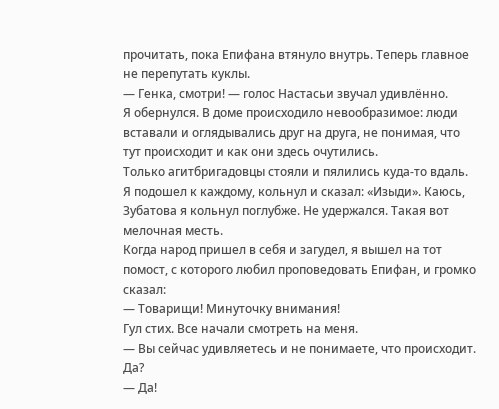прочитать, пока Епифана втянуло внутрь. Теперь главное не перепутать куклы.
— Генка, смотри! — голос Настасьи звучал удивлённо.
Я обернулся. В доме происходило невообразимое: люди вставали и оглядывались друг на друга, не понимая, что тут происходит и как они здесь очутились.
Только агитбригадовцы стояли и пялились куда-то вдаль. Я подошел к каждому, кольнул и сказал: «Изыди». Каюсь, Зубатова я кольнул поглубже. Не удержался. Такая вот мелочная месть.
Когда народ пришел в себя и загудел, я вышел на тот помост, с которого любил проповедовать Епифан, и громко сказал:
— Товарищи! Минуточку внимания!
Гул стих. Все начали смотреть на меня.
— Вы сейчас удивляетесь и не понимаете, что происходит. Да?
— Да!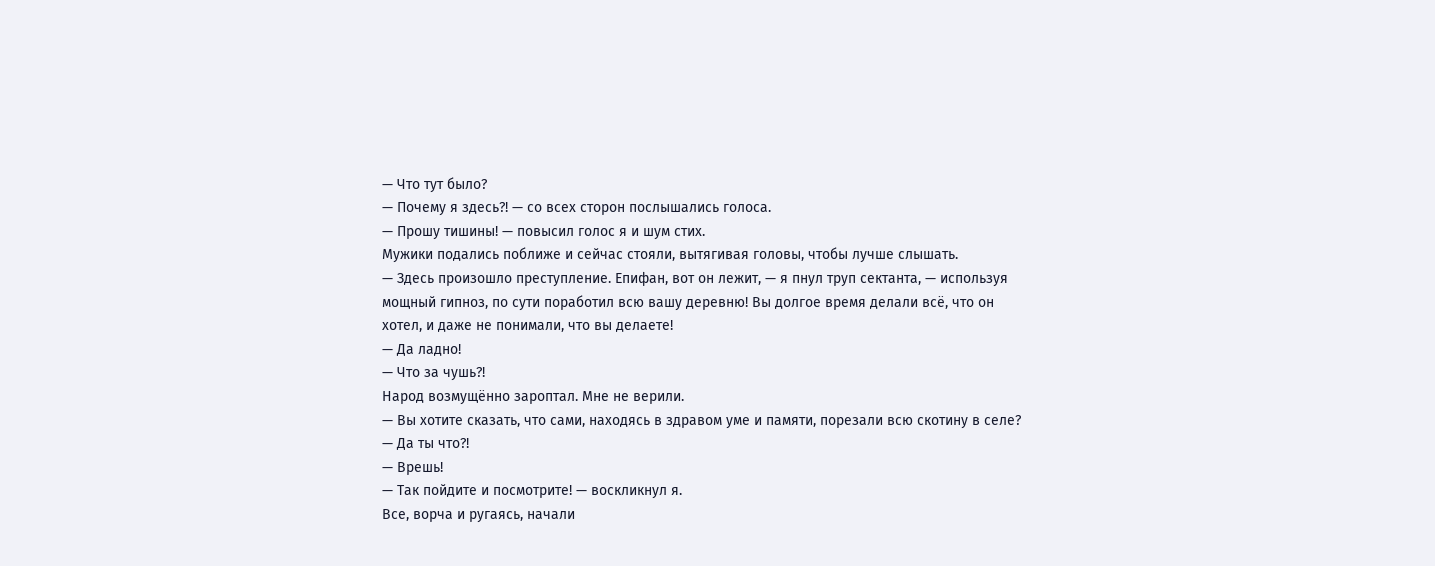— Что тут было?
— Почему я здесь?! — со всех сторон послышались голоса.
— Прошу тишины! — повысил голос я и шум стих.
Мужики подались поближе и сейчас стояли, вытягивая головы, чтобы лучше слышать.
— Здесь произошло преступление. Епифан, вот он лежит, — я пнул труп сектанта, — используя мощный гипноз, по сути поработил всю вашу деревню! Вы долгое время делали всё, что он хотел, и даже не понимали, что вы делаете!
— Да ладно!
— Что за чушь?!
Народ возмущённо зароптал. Мне не верили.
— Вы хотите сказать, что сами, находясь в здравом уме и памяти, порезали всю скотину в селе?
— Да ты что?!
— Врешь!
— Так пойдите и посмотрите! — воскликнул я.
Все, ворча и ругаясь, начали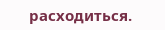расходиться.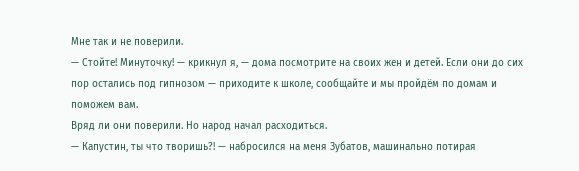Мне так и не поверили.
— Стойте! Минуточку! — крикнул я, — дома посмотрите на своих жен и детей. Если они до сих пор остались под гипнозом — приходите к школе, сообщайте и мы пройдём по домам и поможем вам.
Вряд ли они поверили. Но народ начал расходиться.
— Капустин, ты что творишь?! — набросился на меня Зубатов, машинально потирая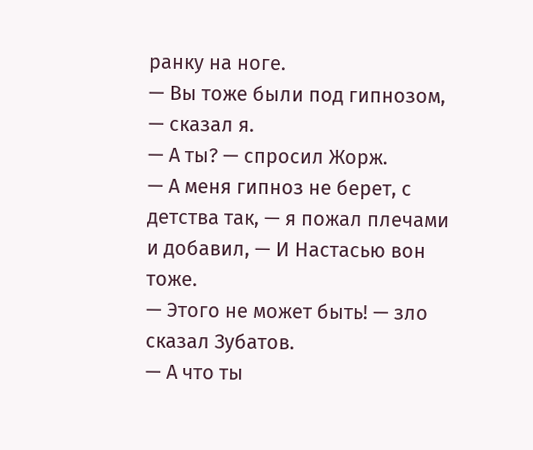ранку на ноге.
— Вы тоже были под гипнозом, — сказал я.
— А ты? — спросил Жорж.
— А меня гипноз не берет, с детства так, — я пожал плечами и добавил, — И Настасью вон тоже.
— Этого не может быть! — зло сказал Зубатов.
— А что ты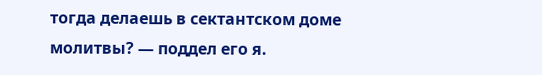тогда делаешь в сектантском доме молитвы? — поддел его я.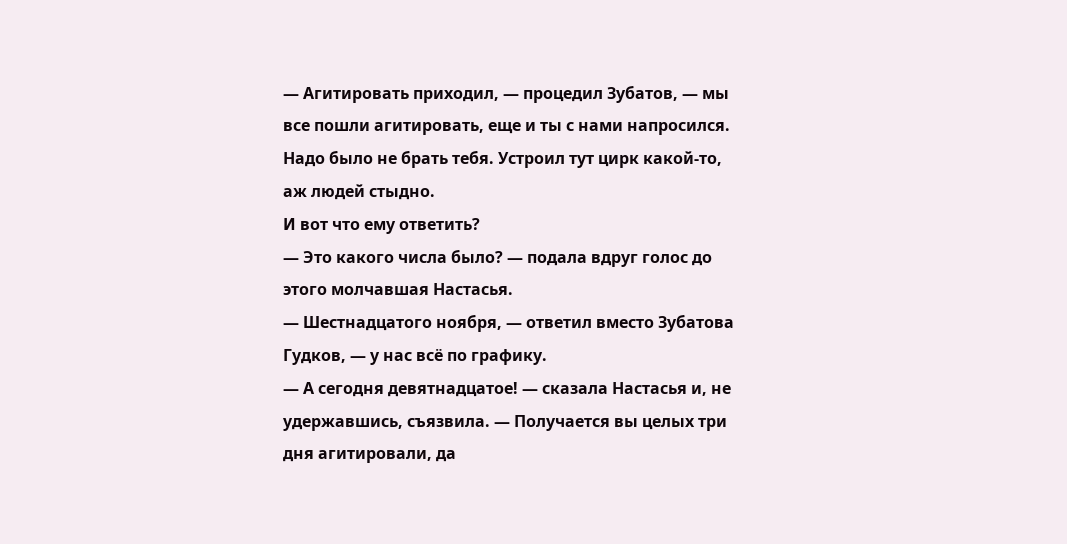— Агитировать приходил, — процедил Зубатов, — мы все пошли агитировать, еще и ты с нами напросился. Надо было не брать тебя. Устроил тут цирк какой-то, аж людей стыдно.
И вот что ему ответить?
— Это какого числа было? — подала вдруг голос до этого молчавшая Настасья.
— Шестнадцатого ноября, — ответил вместо Зубатова Гудков, — у нас всё по графику.
— А сегодня девятнадцатое! — сказала Настасья и, не удержавшись, съязвила. — Получается вы целых три дня агитировали, да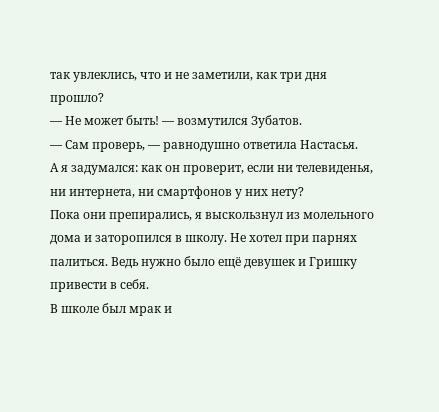так увлеклись, что и не заметили, как три дня прошло?
— Не может быть! — возмутился Зубатов.
— Сам проверь, — равнодушно ответила Настасья.
А я задумался: как он проверит, если ни телевиденья, ни интернета, ни смартфонов у них нету?
Пока они препирались, я выскользнул из молельного дома и заторопился в школу. Не хотел при парнях палиться. Ведь нужно было ещё девушек и Гришку привести в себя.
В школе был мрак и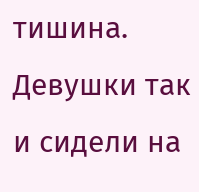тишина. Девушки так и сидели на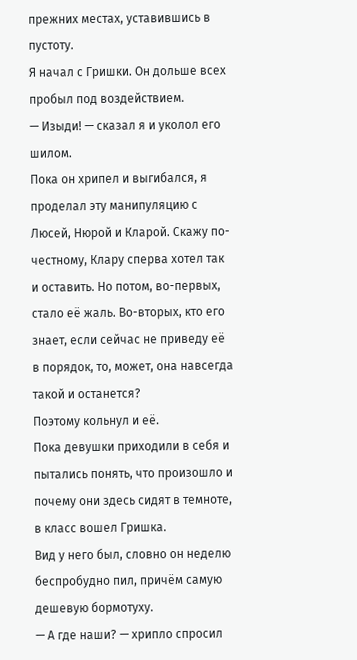прежних местах, уставившись в пустоту.
Я начал с Гришки. Он дольше всех пробыл под воздействием.
— Изыди! — сказал я и уколол его шилом.
Пока он хрипел и выгибался, я проделал эту манипуляцию с Люсей, Нюрой и Кларой. Скажу по-честному, Клару сперва хотел так и оставить. Но потом, во-первых, стало её жаль. Во-вторых, кто его знает, если сейчас не приведу её в порядок, то, может, она навсегда такой и останется?
Поэтому кольнул и её.
Пока девушки приходили в себя и пытались понять, что произошло и почему они здесь сидят в темноте, в класс вошел Гришка.
Вид у него был, словно он неделю беспробудно пил, причём самую дешевую бормотуху.
— А где наши? — хрипло спросил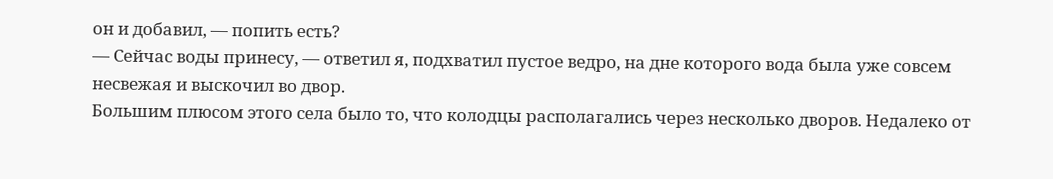он и добавил, — попить есть?
— Сейчас воды принесу, — ответил я, подхватил пустое ведро, на дне которого вода была уже совсем несвежая и выскочил во двор.
Большим плюсом этого села было то, что колодцы располагались через несколько дворов. Недалеко от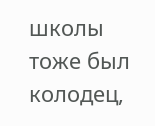школы тоже был колодец,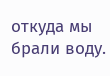откуда мы брали воду.